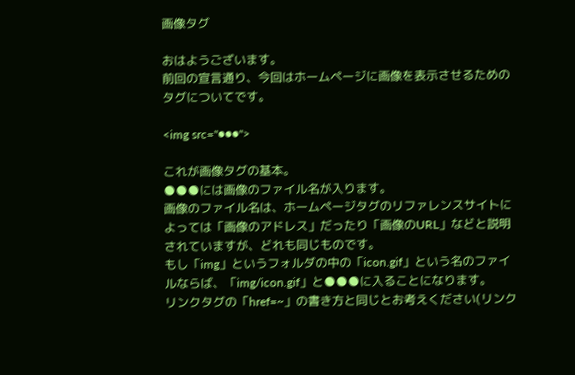画像タグ

おはようございます。
前回の宣言通り、今回はホームページに画像を表示させるためのタグについてです。

<img src="●●●">

これが画像タグの基本。
●●●には画像のファイル名が入ります。
画像のファイル名は、ホームページタグのリファレンスサイトによっては「画像のアドレス」だったり「画像のURL」などと説明されていますが、どれも同じものです。
もし「img」というフォルダの中の「icon.gif」という名のファイルならば、「img/icon.gif」と●●●に入ることになります。
リンクタグの「href=~」の書き方と同じとお考えください(リンク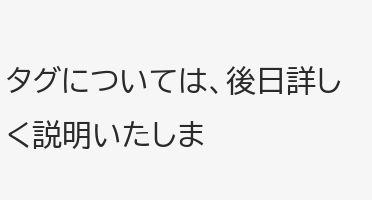タグについては、後日詳しく説明いたしま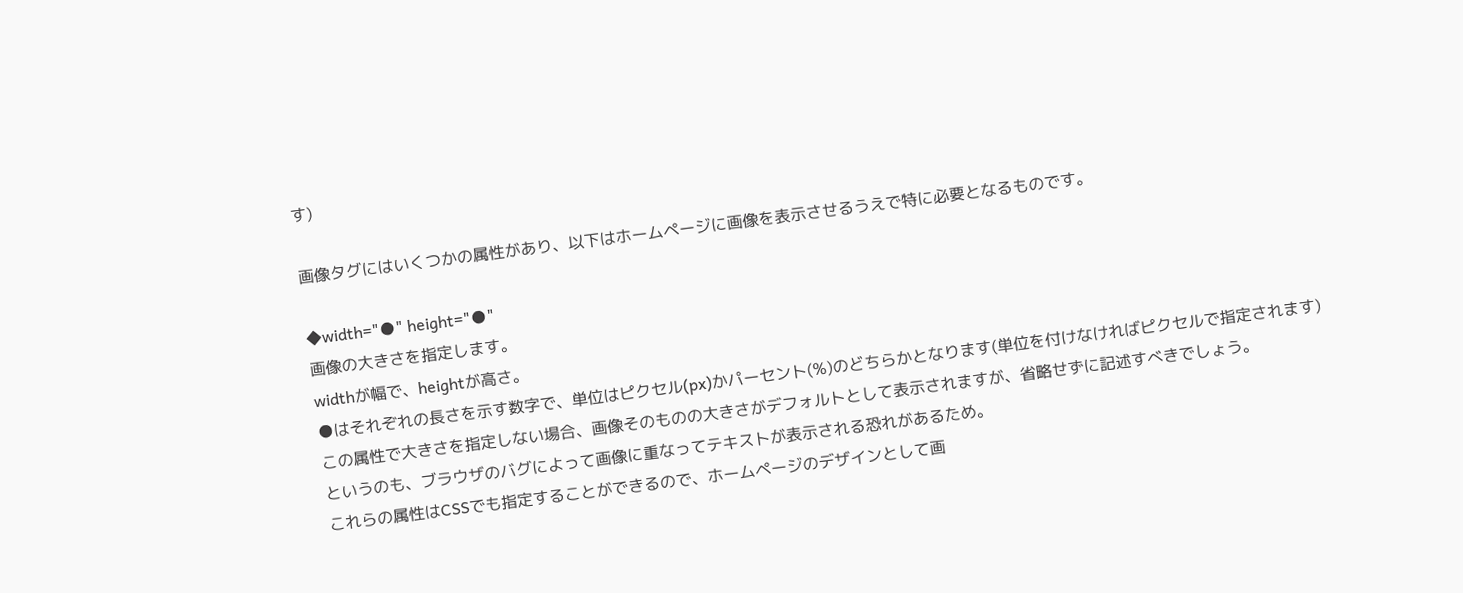す)

画像タグにはいくつかの属性があり、以下はホームページに画像を表示させるうえで特に必要となるものです。

◆width="●" height="●"
画像の大きさを指定します。
widthが幅で、heightが高さ。
●はそれぞれの長さを示す数字で、単位はピクセル(px)かパーセント(%)のどちらかとなります(単位を付けなければピクセルで指定されます)
この属性で大きさを指定しない場合、画像そのものの大きさがデフォルトとして表示されますが、省略せずに記述すべきでしょう。
というのも、ブラウザのバグによって画像に重なってテキストが表示される恐れがあるため。
これらの属性はCSSでも指定することができるので、ホームページのデザインとして画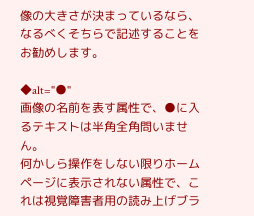像の大きさが決まっているなら、なるべくそちらで記述することをお勧めします。

◆alt="●"
画像の名前を表す属性で、●に入るテキストは半角全角問いません。
何かしら操作をしない限りホームページに表示されない属性で、これは視覚障害者用の読み上げブラ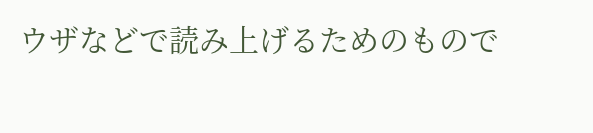ウザなどで読み上げるためのもので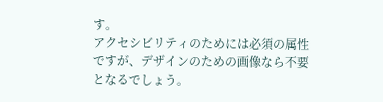す。
アクセシビリティのためには必須の属性ですが、デザインのための画像なら不要となるでしょう。